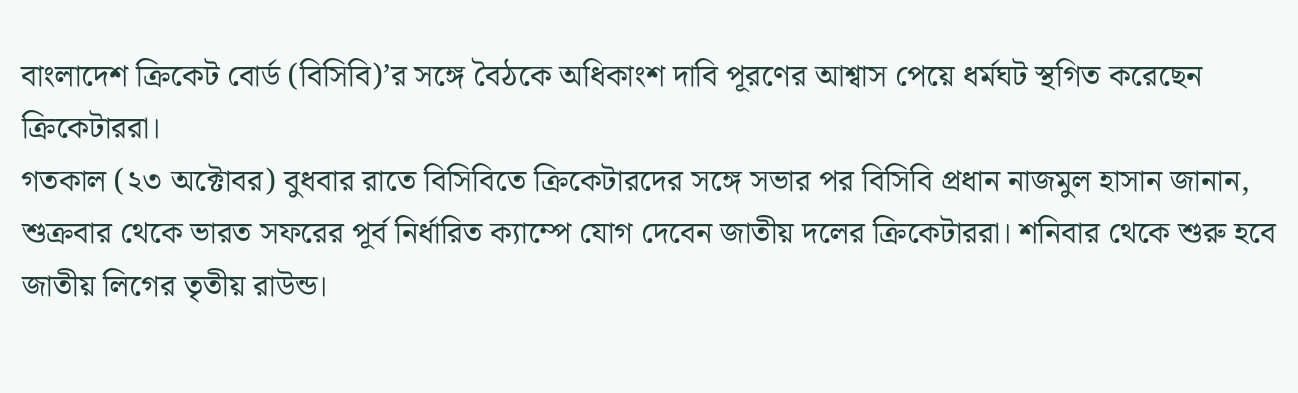বাংলাদেশ ক্রিকেট বোর্ড (বিসিবি)’র সঙ্গে বৈঠকে অধিকাংশ দাবি পূরণের আশ্বাস পেয়ে ধর্মঘট স্থগিত করেছেন ক্রিকেটাররা।
গতকাল (২৩ অক্টোবর) বুধবার রাতে বিসিবিতে ক্রিকেটারদের সঙ্গে সভার পর বিসিবি প্রধান নাজমুল হাসান জানান, শুক্রবার থেকে ভারত সফরের পূর্ব নির্ধারিত ক্যাম্পে যোগ দেবেন জাতীয় দলের ক্রিকেটাররা। শনিবার থেকে শুরু হবে জাতীয় লিগের তৃতীয় রাউন্ড।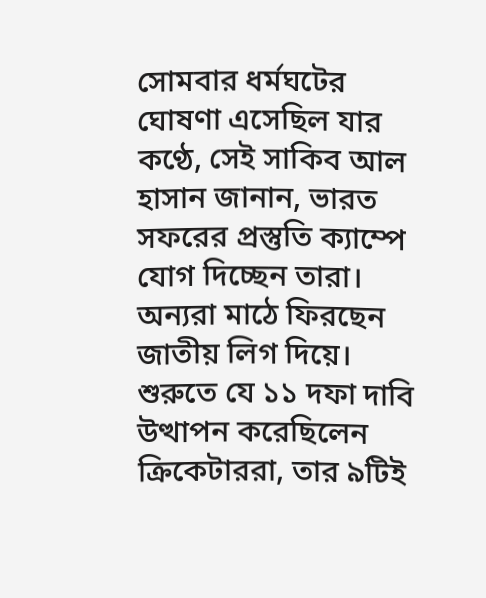সোমবার ধর্মঘটের ঘোষণা এসেছিল যার কণ্ঠে, সেই সাকিব আল হাসান জানান, ভারত সফরের প্রস্তুতি ক্যাম্পে যোগ দিচ্ছেন তারা। অন্যরা মাঠে ফিরছেন জাতীয় লিগ দিয়ে।
শুরুতে যে ১১ দফা দাবি উত্থাপন করেছিলেন ক্রিকেটাররা, তার ৯টিই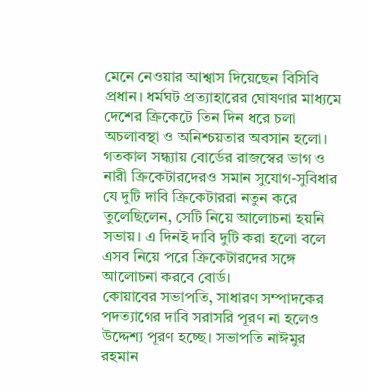মেনে নেওয়ার আশ্বাস দিয়েছেন বিসিবি প্রধান। ধর্মঘট প্রত্যাহারের ঘোষণার মাধ্যমে দেশের ক্রিকেটে তিন দিন ধরে চলা অচলাবস্থা ও অনিশ্চয়তার অবসান হলো।
গতকাল সন্ধ্যায় বোর্ডের রাজস্বের ভাগ ও নারী ক্রিকেটারদেরও সমান সুযোগ-সুবিধার যে দুটি দাবি ক্রিকেটাররা নতুন করে তুলেছিলেন, সেটি নিয়ে আলোচনা হয়নি সভায়। এ দিনই দাবি দুটি করা হলো বলে এসব নিয়ে পরে ক্রিকেটারদের সঙ্গে আলোচনা করবে বোর্ড।
কোয়াবের সভাপতি, সাধারণ সম্পাদকের পদত্যাগের দাবি সরাসরি পূরণ না হলেও উদ্দেশ্য পূরণ হচ্ছে। সভাপতি নাঈমুর রহমান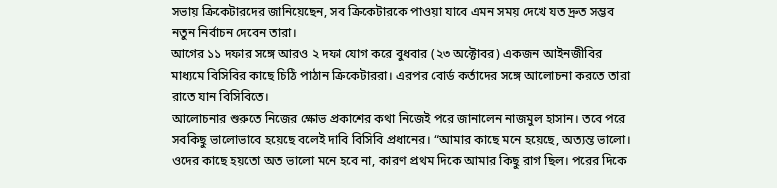সভায় ক্রিকেটারদের জানিয়েছেন, সব ক্রিকেটারকে পাওয়া যাবে এমন সময় দেখে যত দ্রুত সম্ভব নতুন নির্বাচন দেবেন তারা।
আগের ১১ দফার সঙ্গে আরও ২ দফা যোগ করে বুধবার (২৩ অক্টোবর) একজন আইনজীবির মাধ্যমে বিসিবির কাছে চিঠি পাঠান ক্রিকেটাররা। এরপর বোর্ড কর্তাদের সঙ্গে আলোচনা করতে তারা রাতে যান বিসিবিতে।
আলোচনার শুরুতে নিজের ক্ষোভ প্রকাশের কথা নিজেই পরে জানালেন নাজমুল হাসান। তবে পরে সবকিছু ভালোভাবে হয়েছে বলেই দাবি বিসিবি প্রধানের। “আমার কাছে মনে হয়েছে, অত্যন্ত ভালো। ওদের কাছে হয়তো অত ভালো মনে হবে না, কারণ প্রথম দিকে আমার কিছু রাগ ছিল। পরের দিকে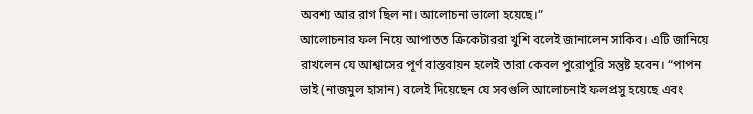অবশ্য আর রাগ ছিল না। আলোচনা ভালো হয়েছে।”
আলোচনার ফল নিয়ে আপাতত ক্রিকেটাররা খুশি বলেই জানালেন সাকিব। এটি জানিয়ে রাখলেন যে আশ্বাসের পূর্ণ বাস্তবায়ন হলেই তারা কেবল পুরোপুরি সন্তুষ্ট হবেন। “পাপন ভাই (নাজমুল হাসান) বলেই দিয়েছেন যে সবগুলি আলোচনাই ফলপ্রসু হয়েছে এবং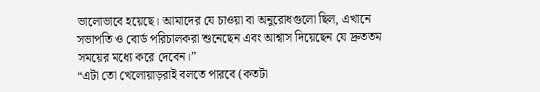ভালোভাবে হয়েছে। আমাদের যে চাওয়া বা অনুরোধগুলো ছিল, এখানে সভাপতি ও বোর্ড পরিচালকরা শুনেছেন এবং আশ্বাস দিয়েছেন যে দ্রুততম সময়ের মধ্যে করে দেবেন।”
“এটা তো খেলোয়াড়রাই বলতে পারবে (কতটা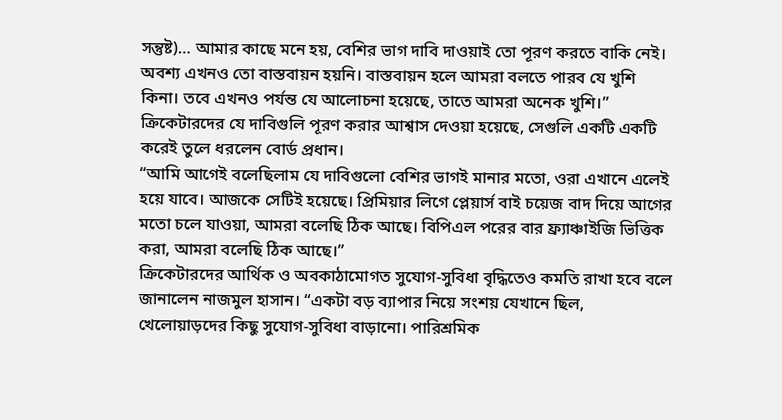সন্তুষ্ট)… আমার কাছে মনে হয়, বেশির ভাগ দাবি দাওয়াই তো পূরণ করতে বাকি নেই। অবশ্য এখনও তো বাস্তবায়ন হয়নি। বাস্তবায়ন হলে আমরা বলতে পারব যে খুশি কিনা। তবে এখনও পর্যন্ত যে আলোচনা হয়েছে, তাতে আমরা অনেক খুশি।”
ক্রিকেটারদের যে দাবিগুলি পূরণ করার আশ্বাস দেওয়া হয়েছে, সেগুলি একটি একটি করেই তুলে ধরলেন বোর্ড প্রধান।
“আমি আগেই বলেছিলাম যে দাবিগুলো বেশির ভাগই মানার মতো, ওরা এখানে এলেই হয়ে যাবে। আজকে সেটিই হয়েছে। প্রিমিয়ার লিগে প্লেয়ার্স বাই চয়েজ বাদ দিয়ে আগের মতো চলে যাওয়া, আমরা বলেছি ঠিক আছে। বিপিএল পরের বার ফ্র্যাঞ্চাইজি ভিত্তিক করা, আমরা বলেছি ঠিক আছে।”
ক্রিকেটারদের আর্থিক ও অবকাঠামোগত সুযোগ-সুবিধা বৃদ্ধিতেও কমতি রাখা হবে বলে জানালেন নাজমুল হাসান। “একটা বড় ব্যাপার নিয়ে সংশয় যেখানে ছিল, খেলোয়াড়দের কিছু সুযোগ-সুবিধা বাড়ানো। পারিশ্রমিক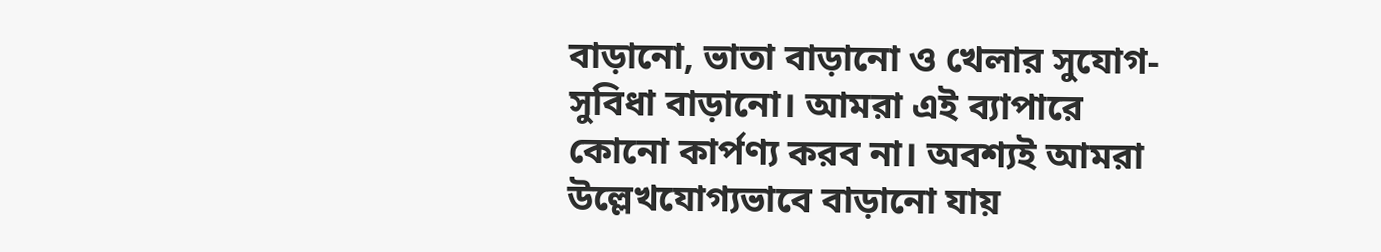বাড়ানো, ভাতা বাড়ানো ও খেলার সুযোগ-সুবিধা বাড়ানো। আমরা এই ব্যাপারে কোনো কার্পণ্য করব না। অবশ্যই আমরা উল্লেখযোগ্যভাবে বাড়ানো যায়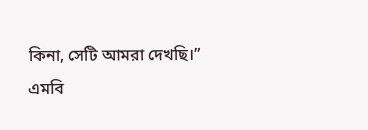কিনা, সেটি আমরা দেখছি।”
এমবি